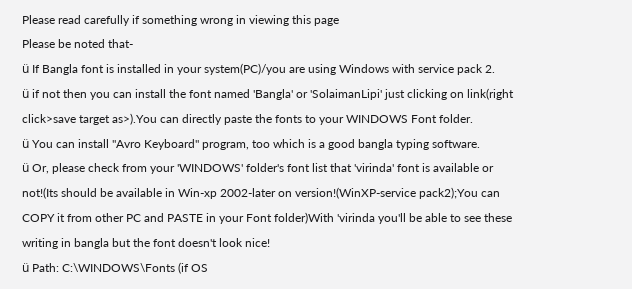Please read carefully if something wrong in viewing this page
Please be noted that-
ü If Bangla font is installed in your system(PC)/you are using Windows with service pack 2.
ü if not then you can install the font named 'Bangla' or 'SolaimanLipi' just clicking on link(right click>save target as>).You can directly paste the fonts to your WINDOWS Font folder.
ü You can install "Avro Keyboard" program, too which is a good bangla typing software.
ü Or, please check from your 'WINDOWS' folder's font list that 'virinda' font is available or not!(Its should be available in Win-xp 2002-later on version!(WinXP-service pack2);You can COPY it from other PC and PASTE in your Font folder)With 'virinda you'll be able to see these writing in bangla but the font doesn't look nice!
ü Path: C:\WINDOWS\Fonts (if OS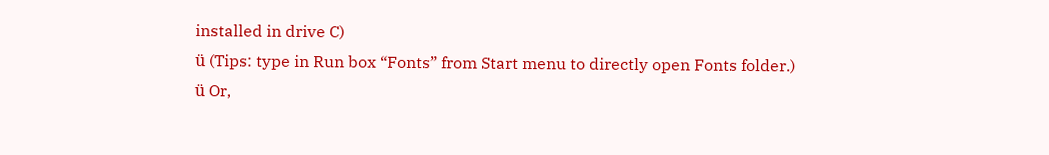installed in drive C)
ü (Tips: type in Run box “Fonts” from Start menu to directly open Fonts folder.)
ü Or,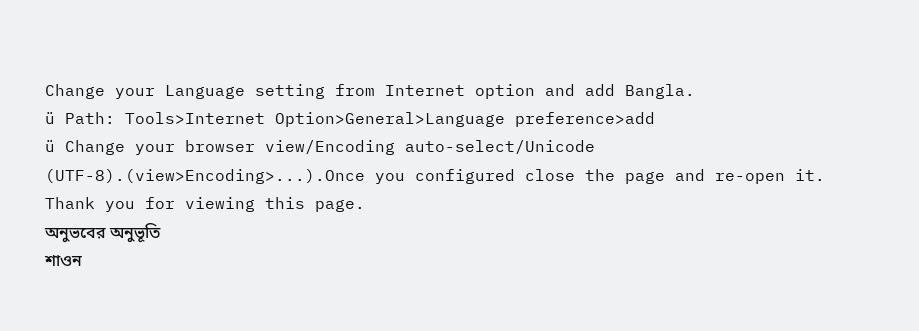Change your Language setting from Internet option and add Bangla.
ü Path: Tools>Internet Option>General>Language preference>add
ü Change your browser view/Encoding auto-select/Unicode (UTF-8).(view>Encoding>...).Once you configured close the page and re-open it.
Thank you for viewing this page.
অনুভবের অনুভূতি
শাওন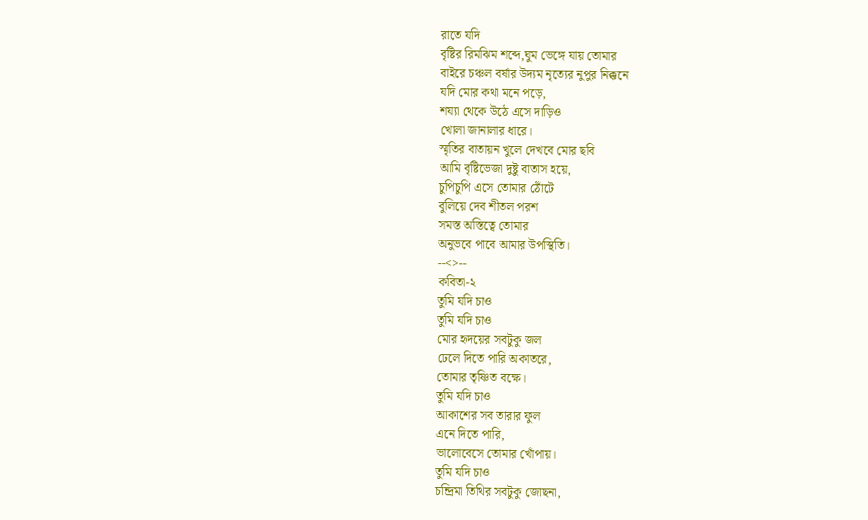রাতে যদি
বৃষ্টির রিমঝিম শব্দে,ঘুম ভেঙ্গে যায় তোমার
বাইরে চঞ্চল বর্ষার উদ্যম নৃত্যের নুপুর নিক্কনে
যদি মোর কথা মনে পড়ে,
শয্যা থেকে উঠে এসে দাড়িও
খোলা জানালার ধারে।
স্মৃতির বাতায়ন খুলে দেখবে মোর ছবি
আমি বৃষ্টিভেজা দুষ্টু বাতাস হয়ে,
চুপিচুপি এসে তোমার ঠোঁটে
বুলিয়ে দেব শীতল পরশ
সমস্ত অস্তিত্বে তোমার
অনুভবে পাবে আমার উপস্থিতি।
--<>--
কবিতা-২
তুমি যদি চাও
তুমি যদি চাও
মোর হৃদয়ের সবটুকু জল
ঢেলে দিতে পারি অকাতরে,
তোমার তৃষ্ণিত বক্ষে।
তুমি যদি চাও
আকাশের সব তারার ফুল
এনে দিতে পারি,
ভালোবেসে তোমার খোঁপায়।
তুমি যদি চাও
চন্দ্রিমা তিথির সবটুকু জোছনা,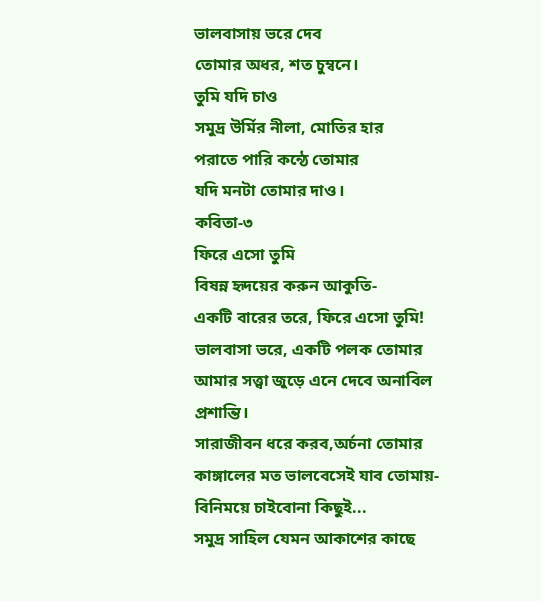ভালবাসায় ভরে দেব
তোমার অধর, শত চুম্বনে।
তুমি যদি চাও
সমুদ্র উর্মির নীলা, মোতির হার
পরাতে পারি কন্ঠে তোমার
যদি মনটা তোমার দাও।
কবিতা-৩
ফিরে এসো তুমি
বিষন্ন হৃদয়ের করুন আকুতি-
একটি বারের তরে, ফিরে এসো তুমি!
ভালবাসা ভরে, একটি পলক তোমার
আমার সত্ত্বা জুড়ে এনে দেবে অনাবিল প্রশান্তি।
সারাজীবন ধরে করব,অর্চনা তোমার
কাঙ্গালের মত ভালবেসেই যাব তোমায়-
বিনিময়ে চাইবোনা কিছুই...
সমুদ্র সাহিল যেমন আকাশের কাছে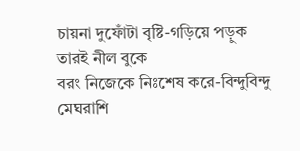চায়না দুফোঁটা বৃষ্টি-গড়িয়ে পড়ুক
তারই নীল বুকে
বরং নিজেকে নিঃশেষ করে-বিন্দুবিন্দু মেঘরাশি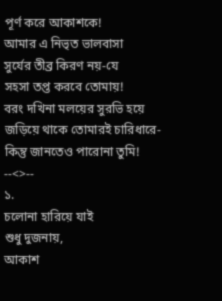পূর্ণ করে আকাশকে!
আমার এ নিভৃত ভালবাসা
সুর্যের তীব্র কিরণ নয়-যে
সহসা তপ্ত করবে তোমায়!
বরং দখিনা মলয়ের সুরভি হয়ে
জড়িয়ে থাকে তোমারই চারিধারে-
কিন্তু জানতেও পারোনা তুমি!
--<>--
১.
চলোনা হারিয়ে যাই
শুধু দুজনায়,
আকাশ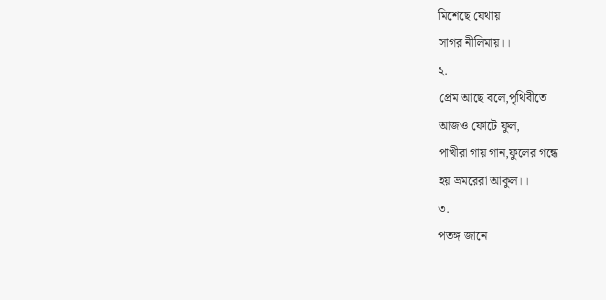মিশেছে যেথায়
সাগর নীলিমায়।।
২.
প্রেম আছে বলে,পৃথিবীতে
আজও ফোটে ফুল,
পাখীরা গায় গান,ফুলের গন্ধে
হয় ভ্রমরেরা আকুল।।
৩.
পতঙ্গ জানে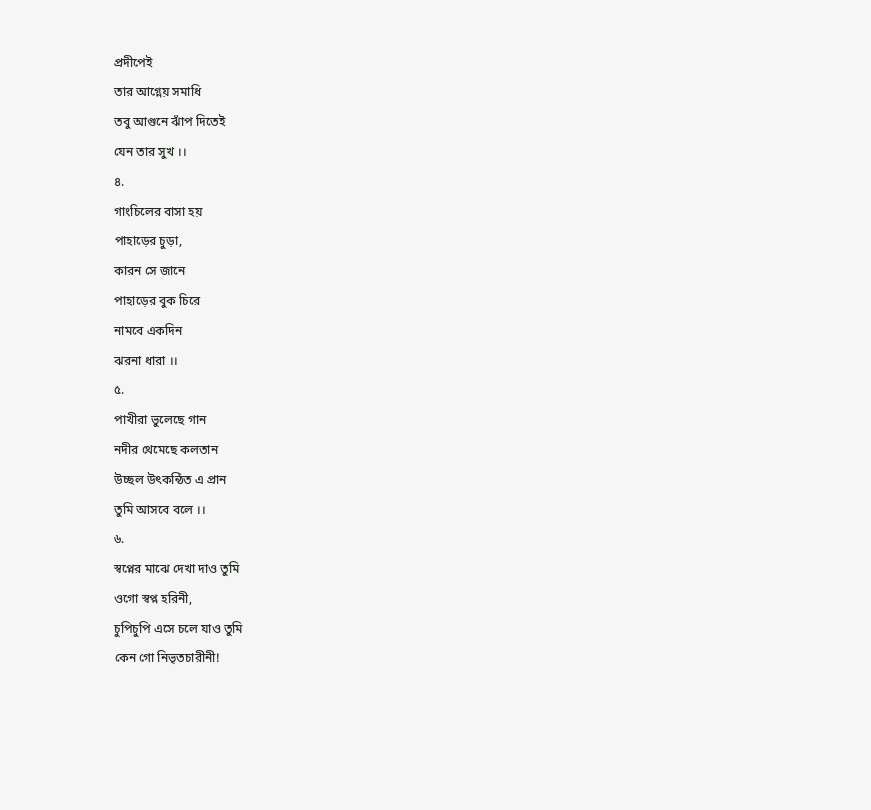প্রদীপেই
তার আগ্নেয় সমাধি
তবু আগুনে ঝাঁপ দিতেই
যেন তার সুখ ।।
৪.
গাংচিলের বাসা হয়
পাহাড়ের চুড়া,
কারন সে জানে
পাহাড়ের বুক চিরে
নামবে একদিন
ঝরনা ধারা ।।
৫.
পাখীরা ভুলেছে গান
নদীর থেমেছে কলতান
উচ্ছল উৎকন্ঠিত এ প্রান
তুমি আসবে বলে ।।
৬.
স্বপ্নের মাঝে দেখা দাও তুমি
ওগো স্বপ্ন হরিনী,
চুপিচুপি এসে চলে যাও তুমি
কেন গো নিভৃতচারীনী!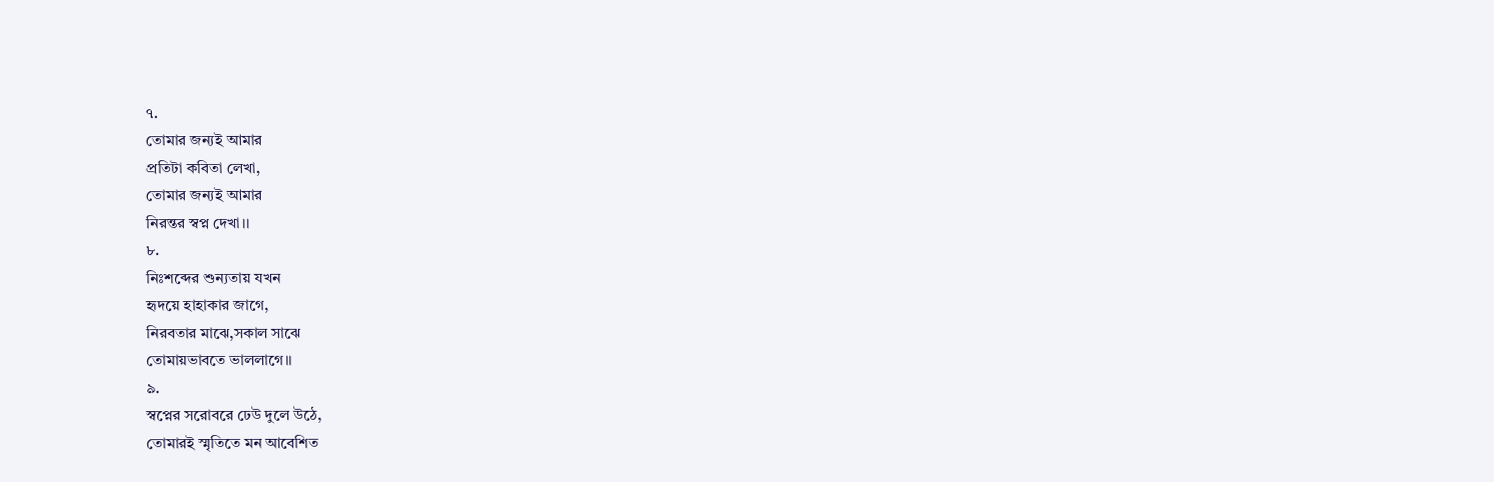৭.
তোমার জন্যই আমার
প্রতিটা কবিতা লেখা,
তোমার জন্যই আমার
নিরন্তর স্বপ্ন দেখা।।
৮.
নিঃশব্দের শুন্যতায় যখন
হৃদয়ে হাহাকার জাগে,
নিরবতার মাঝে,সকাল সাঝে
তোমায়ভাবতে ভাললাগে।।
৯.
স্বপ্নের সরোবরে ঢেউ দুলে উঠে,
তোমারই স্মৃতিতে মন আবেশিত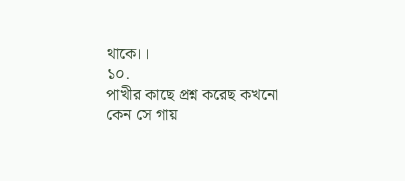থাকে।।
১০.
পাখীর কাছে প্রশ্ন করেছ কখনো
কেন সে গায়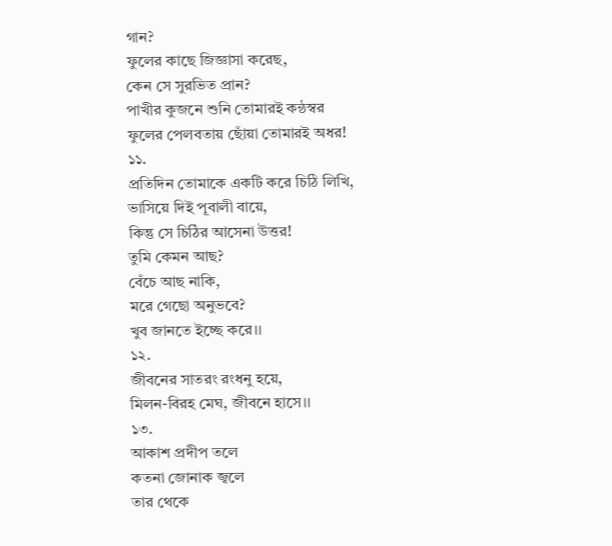গান?
ফুলের কাছে জিজ্ঞাসা করেছ,
কেন সে সুরভিত প্রান?
পাখীর কুজনে শুনি তোমারই কন্ঠস্বর
ফুলের পেলবতায় ছোঁয়া তোমারই অধর!
১১.
প্রতিদিন তোমাকে একটি করে চিঠি লিখি,
ভাসিয়ে দিই পূবালী বায়ে,
কিন্তু সে চিঠির আসেনা উত্তর!
তুমি কেমন আছ?
বেঁচে আছ নাকি,
মরে গেছো অনুভবে?
খুব জানতে ইচ্ছে করে।।
১২.
জীবনের সাতরং রংধনু হয়ে,
মিলন-বিরহ মেঘ, জীবনে হাসে।।
১৩.
আকাশ প্রদীপ তলে
কতনা জোনাক জ্বলে
তার থেকে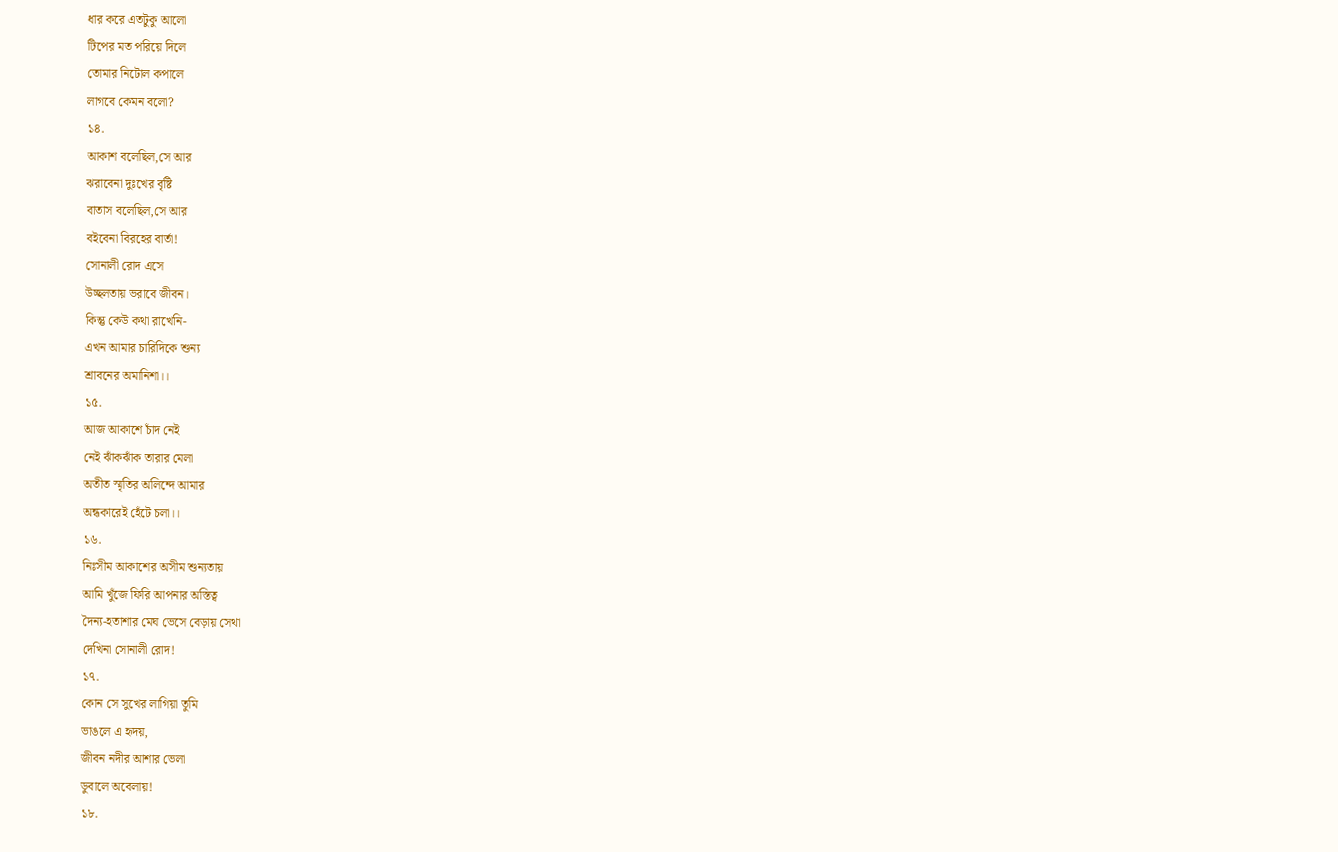ধার করে এতটুকু আলো
টিপের মত পরিয়ে দিলে
তোমার নিটোল কপালে
লাগবে কেমন বলো?
১৪.
আকাশ বলেছিল,সে আর
ঝরাবেনা দুঃখের বৃষ্টি
বাতাস বলেছিল,সে আর
বইবেনা বিরহের বার্তা!
সোনালী রোদ এসে
উচ্ছলতায় ভরাবে জীবন।
কিন্তু কেউ কথা রাখেনি-
এখন আমার চারিদিকে শুন্য
শ্রাবনের অমানিশা।।
১৫.
আজ আকাশে চাঁদ নেই
নেই ঝাঁকঝাঁক তারার মেলা
অতীত স্মৃতির অলিন্দে আমার
অন্ধকারেই হেঁটে চলা।।
১৬.
নিঃসীম আকাশের অসীম শুন্যতায়
আমি খুঁজে ফিরি আপনার অস্তিত্ব
দৈন্য-হতাশার মেঘ ভেসে বেড়ায় সেথা
দেখিনা সোনালী রোদ!
১৭.
কোন সে সুখের লাগিয়া তুমি
ভাঙলে এ হৃদয়,
জীবন নদীর আশার ভেলা
ডুবালে অবেলায়!
১৮.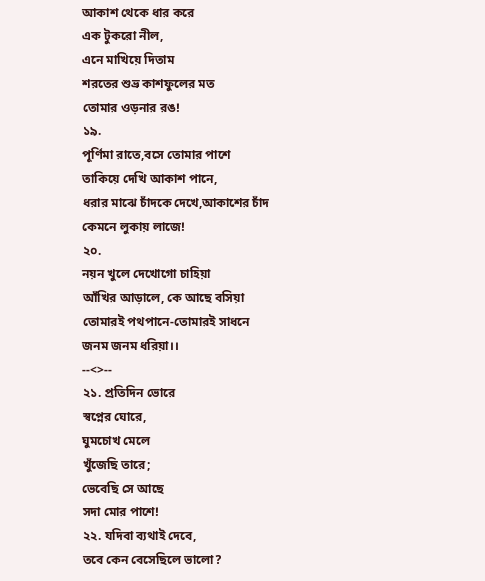আকাশ থেকে ধার করে
এক টুকরো নীল,
এনে মাখিয়ে দিতাম
শরতের শুভ্র কাশফুলের মত
তোমার ওড়নার রঙ!
১৯.
পূর্ণিমা রাতে,বসে তোমার পাশে
তাকিয়ে দেখি আকাশ পানে,
ধরার মাঝে চাঁদকে দেখে,আকাশের চাঁদ
কেমনে লুকায় লাজে!
২০.
নয়ন খুলে দেখোগো চাহিয়া
আঁখির আড়ালে, কে আছে বসিয়া
তোমারই পথপানে-তোমারই সাধনে
জনম জনম ধরিয়া।।
--<>--
২১. প্রতিদিন ভোরে
স্বপ্নের ঘোরে,
ঘুমচোখ মেলে
খুঁজেছি তারে;
ভেবেছি সে আছে
সদা মোর পাশে!
২২. যদিবা ব্যথাই দেবে,
তবে কেন বেসেছিলে ভালো?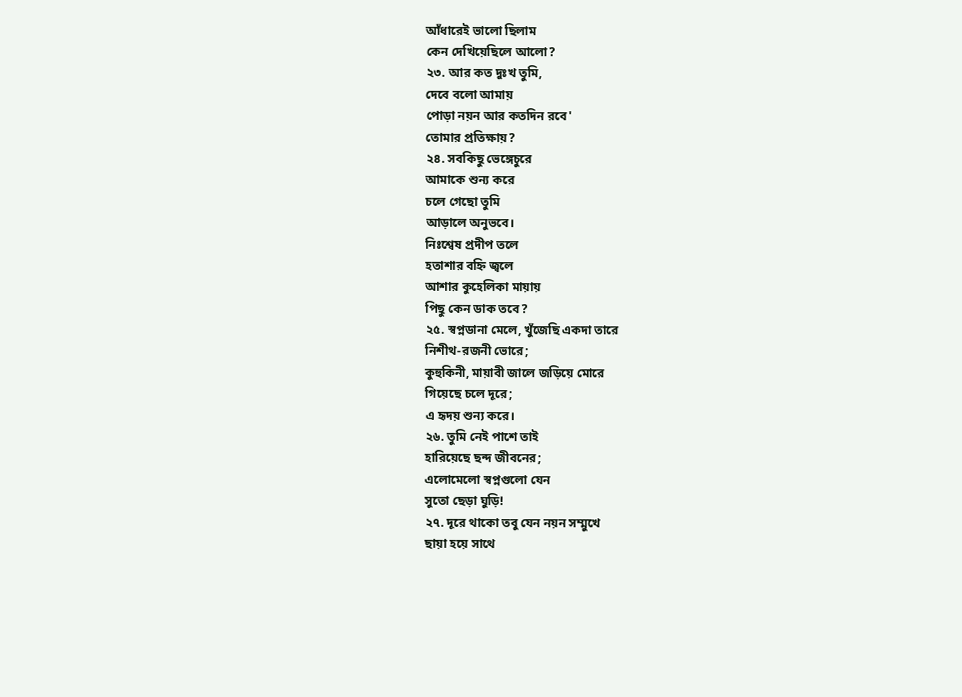আঁধারেই ভালো ছিলাম
কেন দেখিয়েছিলে আলো?
২৩. আর কত দুঃখ তুমি,
দেবে বলো আমায়
পোড়া নয়ন আর কতদিন রবে'
তোমার প্রতিক্ষায়?
২৪. সবকিছু ভেঙ্গেচুরে
আমাকে শুন্য করে
চলে গেছো তুমি
আড়ালে অনুভবে।
নিঃশ্বেষ প্রদীপ তলে
হতাশার বহ্নি জ্বলে
আশার কুহেলিকা মায়ায়
পিছু কেন ডাক তবে?
২৫. স্বপ্নডানা মেলে, খুঁজেছি একদা তারে
নিশীথ-রজনী ভোরে;
কুহুকিনী, মায়াবী জালে জড়িয়ে মোরে
গিয়েছে চলে দূরে;
এ হৃদয় শুন্য করে।
২৬. তুমি নেই পাশে তাই
হারিয়েছে ছন্দ জীবনের;
এলোমেলো স্বপ্নগুলো যেন
সুতো ছেড়া ঘুড়ি!
২৭. দূরে থাকো তবু যেন নয়ন সম্মুখে
ছায়া হয়ে সাথে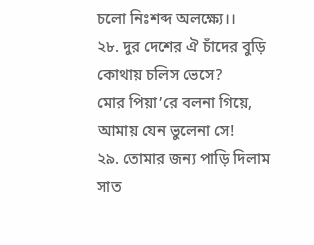চলো নিঃশব্দ অলক্ষ্যে।।
২৮. দুর দেশের ঐ চাঁদের বুড়ি
কোথায় চলিস ভেসে?
মোর পিয়া’রে বলনা গিয়ে,
আমায় যেন ভুলেনা সে!
২৯. তোমার জন্য পাড়ি দিলাম
সাত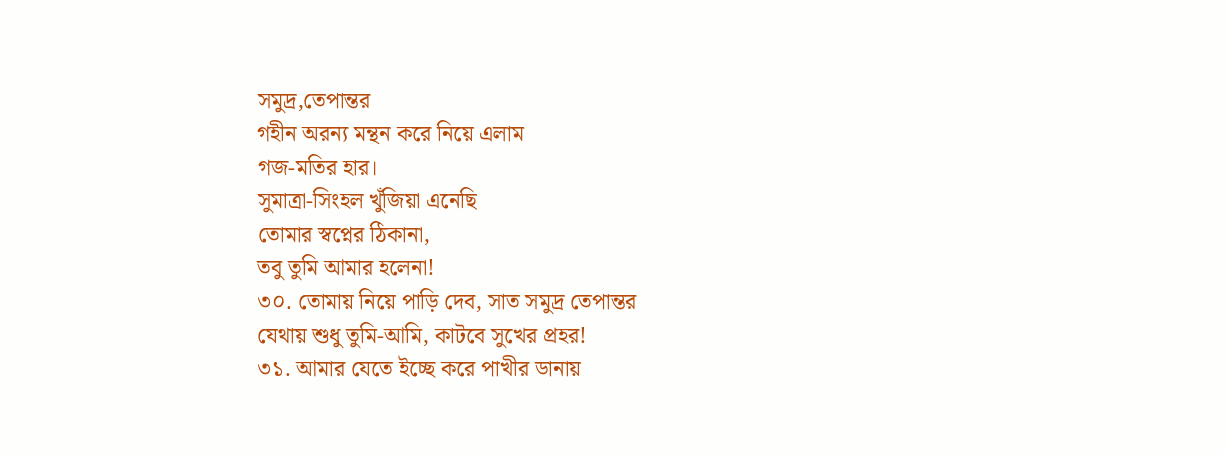সমুদ্র,তেপান্তর
গহীন অরন্য মন্থন করে নিয়ে এলাম
গজ-মতির হার।
সুমাত্রা-সিংহল খুঁজিয়া এনেছি
তোমার স্বপ্নের ঠিকানা,
তবু তুমি আমার হলেনা!
৩০. তোমায় নিয়ে পাড়ি দেব, সাত সমুদ্র তেপান্তর
যেথায় শুধু তুমি-আমি, কাটবে সুখের প্রহর!
৩১. আমার যেতে ইচ্ছে করে পাখীর ডানায়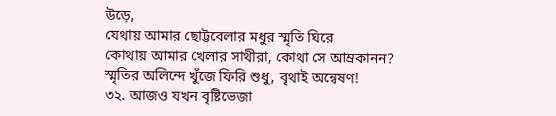উড়ে,
যেথায় আমার ছোট্টবেলার মধুর স্মৃতি ঘিরে
কোথায় আমার খেলার সাথীরা, কোথা সে আম্রকানন?
স্মৃতির অলিন্দে খুঁজে ফিরি শুধু, বৃথাই অন্বেষণ!
৩২. আজও যখন বৃষ্টিভেজা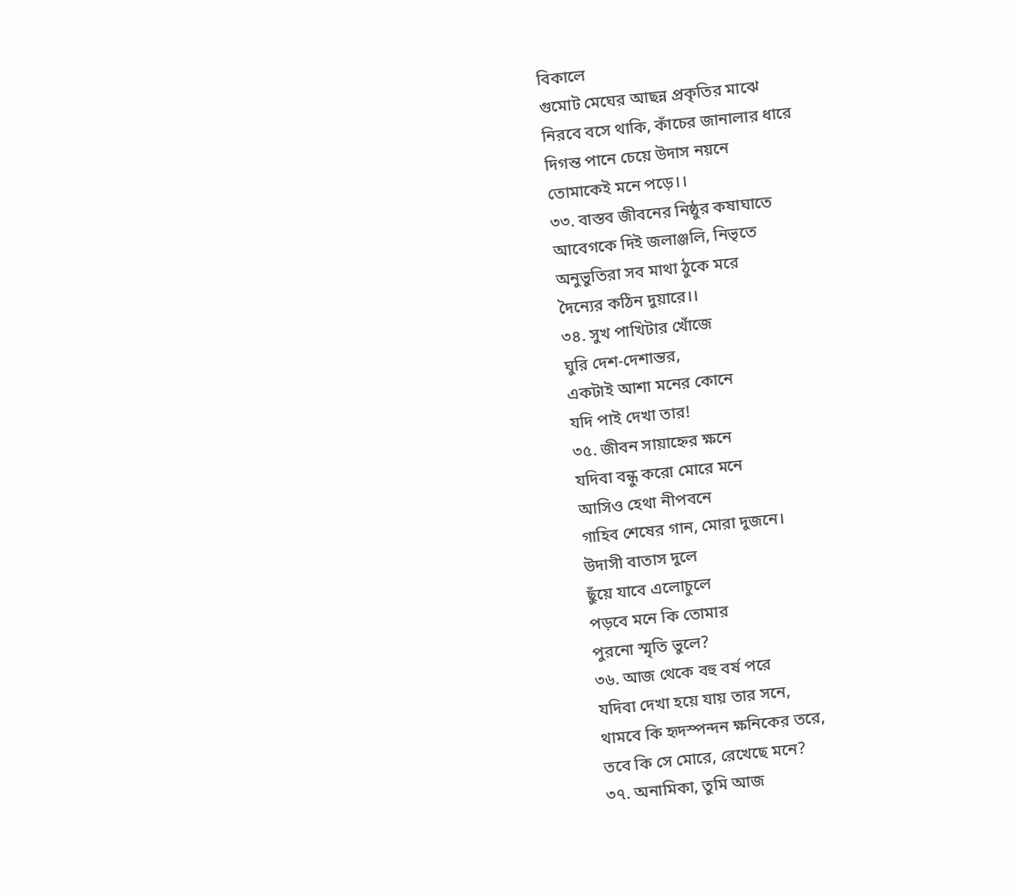বিকালে
গুমোট মেঘের আছন্ন প্রকৃতির মাঝে
নিরবে বসে থাকি, কাঁচের জানালার ধারে
দিগন্ত পানে চেয়ে উদাস নয়নে
তোমাকেই মনে পড়ে।।
৩৩. বাস্তব জীবনের নিষ্ঠুর কষাঘাতে
আবেগকে দিই জলাঞ্জলি, নিভৃতে
অনুভুতিরা সব মাথা ঠুকে মরে
দৈন্যের কঠিন দুয়ারে।।
৩৪. সুখ পাখিটার খোঁজে
ঘুরি দেশ-দেশান্তর,
একটাই আশা মনের কোনে
যদি পাই দেখা তার!
৩৫. জীবন সায়াহ্নের ক্ষনে
যদিবা বন্ধু করো মোরে মনে
আসিও হেথা নীপবনে
গাহিব শেষের গান, মোরা দুজনে।
উদাসী বাতাস দুলে
ছুঁয়ে যাবে এলোচুলে
পড়বে মনে কি তোমার
পুরনো স্মৃতি ভুলে?
৩৬. আজ থেকে বহু বর্ষ পরে
যদিবা দেখা হয়ে যায় তার সনে,
থামবে কি হৃদস্পন্দন ক্ষনিকের তরে,
তবে কি সে মোরে, রেখেছে মনে?
৩৭. অনামিকা, তুমি আজ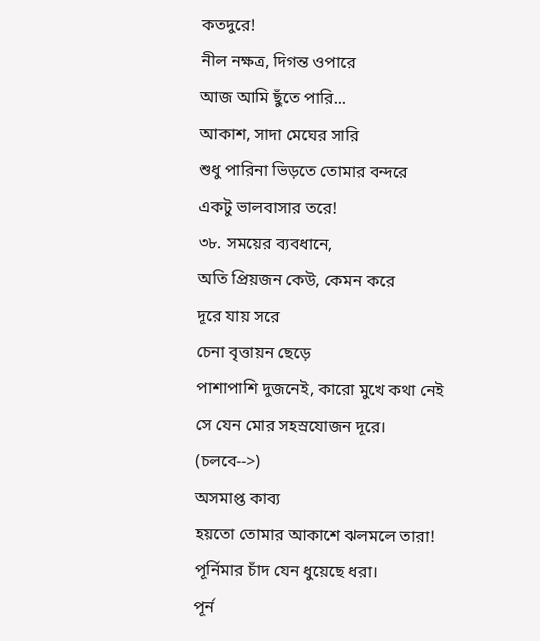কতদুরে!
নীল নক্ষত্র, দিগন্ত ওপারে
আজ আমি ছুঁতে পারি...
আকাশ, সাদা মেঘের সারি
শুধু পারিনা ভিড়তে তোমার বন্দরে
একটু ভালবাসার তরে!
৩৮. সময়ের ব্যবধানে,
অতি প্রিয়জন কেউ, কেমন করে
দূরে যায় সরে
চেনা বৃত্তায়ন ছেড়ে
পাশাপাশি দুজনেই, কারো মুখে কথা নেই
সে যেন মোর সহস্রযোজন দূরে।
(চলবে-->)
অসমাপ্ত কাব্য
হয়তো তোমার আকাশে ঝলমলে তারা!
পূর্নিমার চাঁদ যেন ধুয়েছে ধরা।
পূর্ন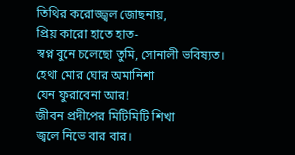তিথির করোজ্জ্বল জোছনায়,
প্রিয় কারো হাতে হাত-
স্বপ্ন বুনে চলেছো তুমি, সোনালী ভবিষ্যত।
হেথা মোর ঘোর অমানিশা
যেন ফুরাবেনা আর!
জীবন প্রদীপের মিটিমিটি শিখা
জ্বলে নিভে বার বার।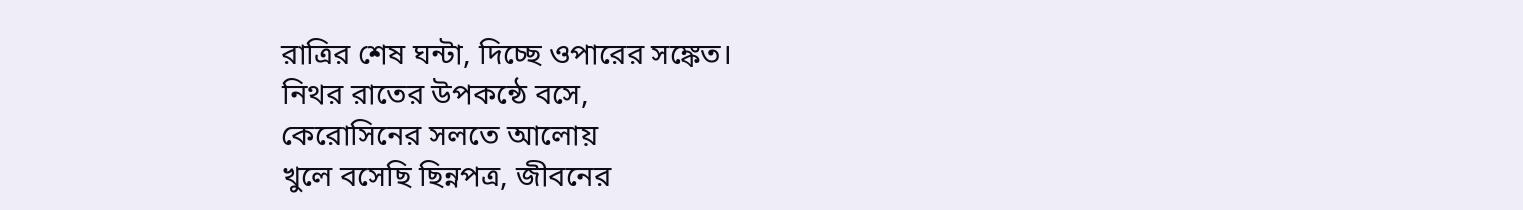রাত্রির শেষ ঘন্টা, দিচ্ছে ওপারের সঙ্কেত।
নিথর রাতের উপকন্ঠে বসে,
কেরোসিনের সলতে আলোয়
খুলে বসেছি ছিন্নপত্র, জীবনের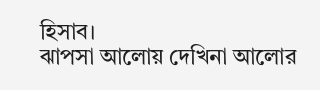হিসাব।
ঝাপসা আলোয় দেখিনা আলোর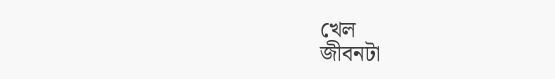খেল
জীবনটা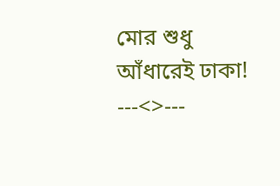মোর শুধু আঁধারেই ঢাকা!
---<>---